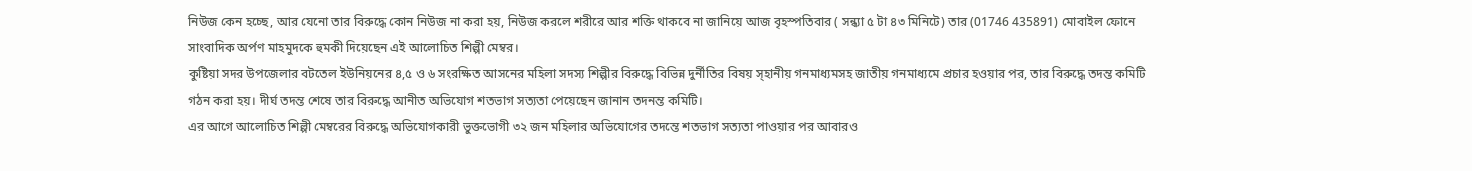নিউজ কেন হচ্ছে, আর যেনো তার বিরুদ্ধে কোন নিউজ না করা হয়, নিউজ করলে শরীরে আর শক্তি থাকবে না জানিয়ে আজ বৃহস্পতিবার ( সন্ধ্যা ৫ টা ৪৩ মিনিটে) তার (01746 435891) মোবাইল ফোনে সাংবাদিক অর্পণ মাহমুদকে হুমকী দিয়েছেন এই আলোচিত শিল্পী মেম্বর।
কুষ্টিয়া সদর উপজেলার বটতেল ইউনিয়নের ৪,৫ ও ৬ সংরক্ষিত আসনের মহিলা সদস্য শিল্পীর বিরুদ্ধে বিভিন্ন দুর্নীতির বিষয় স্হানীয় গনমাধ্যমসহ জাতীয় গনমাধ্যমে প্রচার হওয়ার পর, তার বিরুদ্ধে তদন্ত কমিটি গঠন করা হয়। দীর্ঘ তদন্ত শেষে তার বিরুদ্ধে আনীত অভিযোগ শতভাগ সত্যতা পেয়েছেন জানান তদনন্ত কমিটি।
এর আগে আলোচিত শিল্পী মেম্বরের বিরুদ্ধে অভিযোগকারী ভুক্তভোগী ৩২ জন মহিলার অভিযোগের তদন্তে শতভাগ সত্যতা পাওয়ার পর আবারও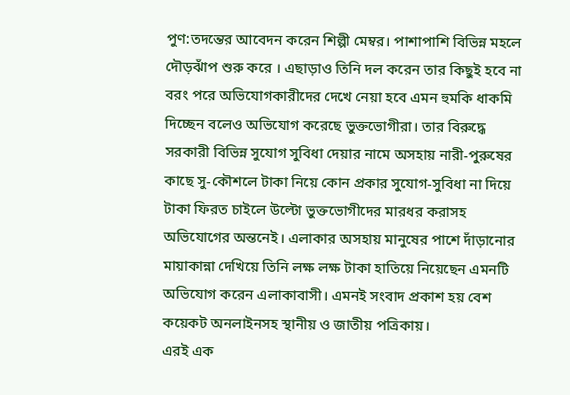পুণ:তদন্তের আবেদন করেন শিল্পী মেম্বর। পাশাপাশি বিভিন্ন মহলে দৌড়ঝাঁপ শুরু করে । এছাড়াও তিনি দল করেন তার কিছুই হবে না বরং পরে অভিযোগকারীদের দেখে নেয়া হবে এমন হুমকি ধাকমি দিচ্ছেন বলেও অভিযোগ করেছে ভুক্তভোগীরা। তার বিরুদ্ধে সরকারী বিভিন্ন সুযোগ সুবিধা দেয়ার নামে অসহায় নারী-পুরুষের কাছে সু-কৌশলে টাকা নিয়ে কোন প্রকার সুযোগ-সুবিধা না দিয়ে টাকা ফিরত চাইলে উল্টো ভুক্তভোগীদের মারধর করাসহ অভিযোগের অন্তনেই। এলাকার অসহায় মানুষের পাশে দাঁড়ানোর মায়াকান্না দেখিয়ে তিনি লক্ষ লক্ষ টাকা হাতিয়ে নিয়েছেন এমনটি অভিযোগ করেন এলাকাবাসী। এমনই সংবাদ প্রকাশ হয় বেশ কয়েকট অনলাইনসহ স্থানীয় ও জাতীয় পত্রিকায়।
এরই এক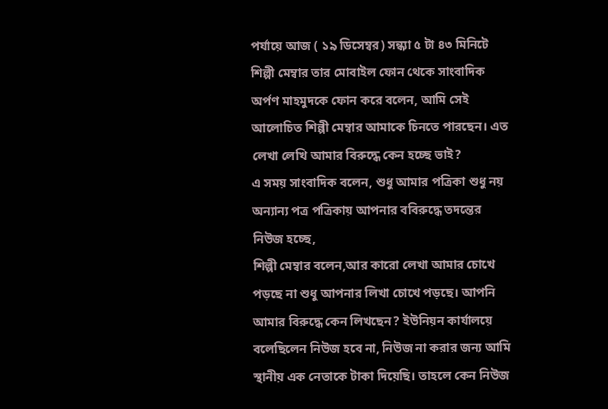পর্যায়ে আজ ( ১৯ ডিসেম্বর) সন্ধ্যা ৫ টা ৪৩ মিনিটে শিল্পী মেম্বার তার মোবাইল ফোন থেকে সাংবাদিক অর্পণ মাহমুদকে ফোন করে বলেন, আমি সেই আলোচিত শিল্পী মেম্বার আমাকে চিনতে পারছেন। এত লেখা লেখি আমার বিরুদ্ধে কেন হচ্ছে ভাই?
এ সময় সাংবাদিক বলেন, শুধু আমার পত্রিকা শুধু নয় অন্যান্য পত্র পত্রিকায় আপনার ববিরুদ্ধে তদন্তের নিউজ হচ্ছে,
শিল্পী মেম্বার বলেন,আর কারো লেখা আমার চোখে পড়ছে না শুধু আপনার লিখা চোখে পড়ছে। আপনি আমার বিরুদ্ধে কেন লিখছেন? ইউনিয়ন কার্যালয়ে বলেছিলেন নিউজ হবে না, নিউজ না করার জন্য আমি স্থানীয় এক নেতাকে টাকা দিয়েছি। তাহলে কেন নিউজ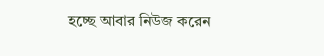হচ্ছে আবার নিউজ করেন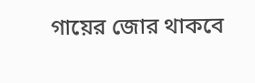গায়ের জোর থাকবে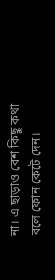না। এ ছাড়াও বেশ কিছু কথা বলে ফোন কেটে দেন।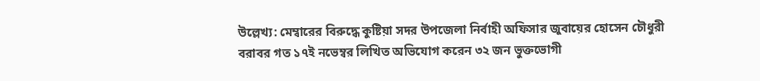উল্লেখ্য: মেম্বারের বিরুদ্ধে কুষ্টিয়া সদর উপজেলা নির্বাহী অফিসার জুবায়ের হোসেন চৌধুরী বরাবর গত ১৭ই নভেম্বর লিখিত অভিযোগ করেন ৩২ জন ভুক্তভোগী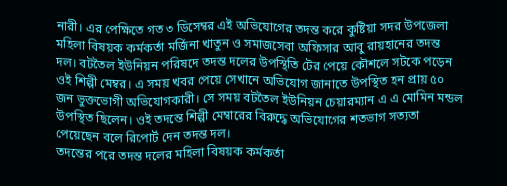নারী। এর পেক্ষিতে গত ৩ ডিসেম্বর এই অভিযোগের তদন্ত করে কুষ্টিয়া সদর উপজেলা মহিলা বিষয়ক কর্মকর্তা মর্জিনা খাতুন ও সমাজসেবা অফিসার আবু রায়হানের তদন্ত দল। বটতৈল ইউনিয়ন পরিষদে তদন্ত দলের উপস্থিতি টের পেয়ে কৌশলে সটকে পড়েন ওই শিল্পী মেম্বর। এ সময় খবর পেয়ে সেখানে অভিযোগ জানাতে উপস্থিত হন প্রায় ৫০ জন ভুক্তভোগী অভিযোগকারী। সে সময় বটতৈল ইউনিয়ন চেয়ারম্যান এ এ মোমিন মন্ডল উপস্থিত ছিলেন। ওই তদন্তে শিল্পী মেম্বারের বিরুদ্ধে অভিযোগের শতভাগ সত্যতা পেয়েছেন বলে রিপোর্ট দেন তদন্ত দল।
তদন্তের পরে তদন্ত দলের মহিলা বিষয়ক কর্মকর্তা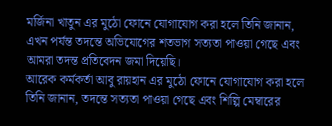মর্জিনা খাতুন এর মুঠো ফোনে যোগাযোগ করা হলে তিনি জানান, এখন পর্যন্ত তদন্তে অভিযোগের শতভাগ সত্যতা পাওয়া গেছে এবং আমরা তদন্ত প্রতিবেদন জমা দিয়েছি।
আরেক কর্মকর্তা আবু রায়হান এর মুঠো ফোনে যোগাযোগ করা হলে তিনি জানান, তদন্তে সত্যতা পাওয়া গেছে এবং শিল্পি মেম্বারের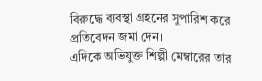বিরুদ্ধে ব্যবস্থা গ্ৰহনের সুপারিশ করে প্রতিবেদন জমা দেন।
এদিকে অভিযুক্ত শিল্পী মেম্বারের তার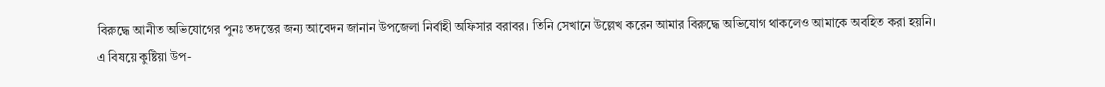বিরুদ্ধে আনীত অভিযোগের পুনঃ তদন্তের জন্য আবেদন জানান উপজেলা নির্বাহী অফিসার বরাবর। তিনি সেখানে উল্লেখ করেন আমার বিরুদ্ধে অভিযোগ থাকলেও আমাকে অবহিত করা হয়নি।
এ বিষয়ে কুষ্টিয়া উপ-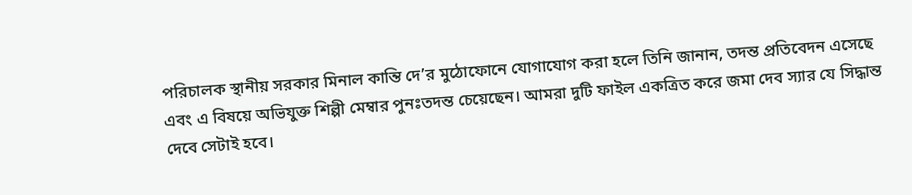পরিচালক স্থানীয় সরকার মিনাল কান্তি দে’র মুঠোফোনে যোগাযোগ করা হলে তিনি জানান, তদন্ত প্রতিবেদন এসেছে এবং এ বিষয়ে অভিযুক্ত শিল্পী মেম্বার পুনঃতদন্ত চেয়েছেন। আমরা দুটি ফাইল একত্রিত করে জমা দেব স্যার যে সিদ্ধান্ত দেবে সেটাই হবে।